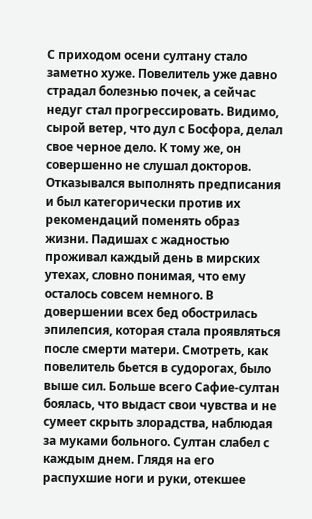С приходом осени султану стало заметно хуже. Повелитель уже давно страдал болезнью почек, а сейчас недуг стал прогрессировать. Видимо, сырой ветер, что дул с Босфора, делал свое черное дело. К тому же, он совершенно не слушал докторов. Отказывался выполнять предписания и был категорически против их рекомендаций поменять образ жизни. Падишах с жадностью проживал каждый день в мирских утехах, словно понимая, что ему осталось совсем немного. В довершении всех бед обострилась эпилепсия, которая стала проявляться после смерти матери. Смотреть, как повелитель бьется в судорогах, было выше сил. Больше всего Сафие-султан боялась, что выдаст свои чувства и не сумеет скрыть злорадства, наблюдая за муками больного. Султан слабел с каждым днем. Глядя на его распухшие ноги и руки, отекшее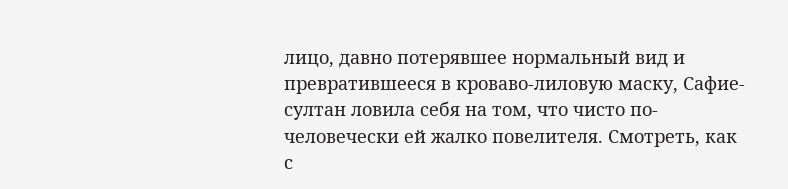лицо, давно потерявшее нормальный вид и превратившееся в кроваво-лиловую маску, Сафие-султан ловила себя на том, что чисто по-человечески ей жалко повелителя. Смотреть, как с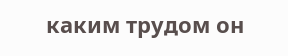каким трудом он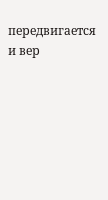передвигается и вер